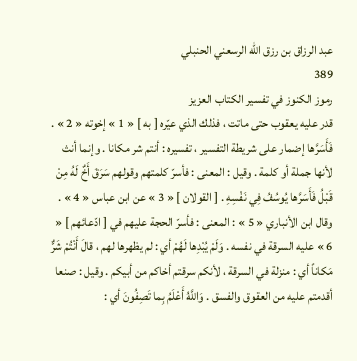عبد الرزاق بن رزق الله الرسعني الحنبلي
389
رموز الكنوز في تفسير الكتاب العزيز
قدر عليه يعقوب حتى ماتت ، فذلك الذي عيّره [ به ] « 1 » إخوته « 2 » . فَأَسَرَّها إضمار على شريطة التفسير ، تفسيره : أنتم شر مكانا . وإنما أنث لأنها جملة أو كلمة . وقيل : المعنى : فأسرّ كلمتهم وقولهم سَرَقَ أَخٌ لَهُ مِنْ قَبْلُ فَأَسَرَّها يُوسُفُ فِي نَفْسِهِ . [ القولان ] « 3 » عن ابن عباس « 4 » . وقال ابن الأنباري « 5 » : المعنى : فأسرّ الحجة عليهم في [ ادّعائهم ] « 6 » عليه السرقة في نفسه . وَلَمْ يُبْدِها لَهُمْ أي : لم يظهرها لهم ، قالَ أَنْتُمْ شَرٌّ مَكاناً أي : منزلة في السرقة ، لأنكم سرقتم أخاكم من أبيكم . وقيل : صنعا أقدمتم عليه من العقوق والفسق . وَاللَّهُ أَعْلَمُ بِما تَصِفُونَ أي :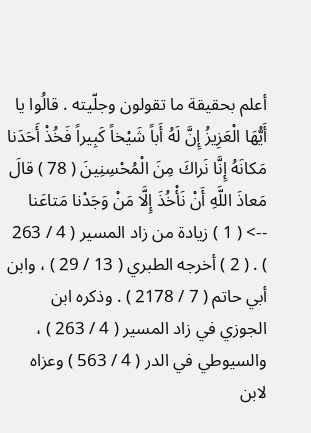أعلم بحقيقة ما تقولون وجلّيته . قالُوا يا أَيُّهَا الْعَزِيزُ إِنَّ لَهُ أَباً شَيْخاً كَبِيراً فَخُذْ أَحَدَنا مَكانَهُ إِنَّا نَراكَ مِنَ الْمُحْسِنِينَ ( 78 ) قالَ مَعاذَ اللَّهِ أَنْ نَأْخُذَ إِلَّا مَنْ وَجَدْنا مَتاعَنا
--> ( 1 ) زيادة من زاد المسير ( 4 / 263 ) . ( 2 ) أخرجه الطبري ( 13 / 29 ) ، وابن أبي حاتم ( 7 / 2178 ) . وذكره ابن الجوزي في زاد المسير ( 4 / 263 ) ، والسيوطي في الدر ( 4 / 563 ) وعزاه لابن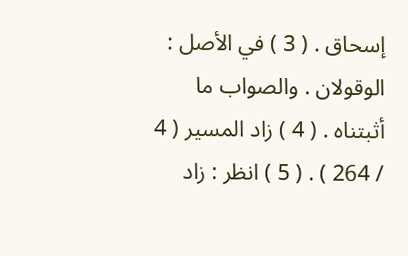إسحاق . ( 3 ) في الأصل : الوقولان . والصواب ما أثبتناه . ( 4 ) زاد المسير ( 4 / 264 ) . ( 5 ) انظر : زاد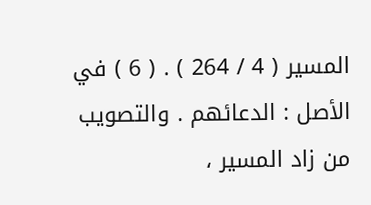المسير ( 4 / 264 ) . ( 6 ) في الأصل : الدعائهم . والتصويب من زاد المسير ،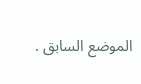الموضع السابق .